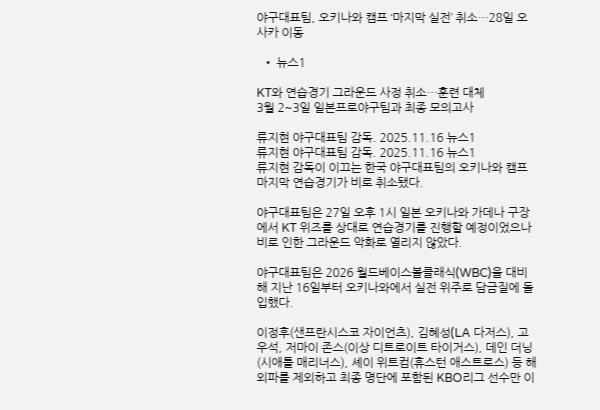야구대표팀, 오키나와 캠프 ‘마지막 실전’ 취소…28일 오사카 이동

  • 뉴스1

KT와 연습경기 그라운드 사정 취소…훈련 대체
3월 2~3일 일본프로야구팀과 최종 모의고사

류지현 야구대표팀 감독. 2025.11.16 뉴스1
류지현 야구대표팀 감독. 2025.11.16 뉴스1
류지현 감독이 이끄는 한국 야구대표팀의 오키나와 캠프 마지막 연습경기가 비로 취소됐다.

야구대표팀은 27일 오후 1시 일본 오키나와 가데나 구장에서 KT 위즈를 상대로 연습경기를 진행할 예정이었으나 비로 인한 그라운드 악화로 열리지 않았다.

야구대표팀은 2026 월드베이스볼클래식(WBC)을 대비해 지난 16일부터 오키나와에서 실전 위주로 담금질에 돌입했다.

이정후(샌프란시스코 자이언츠), 김혜성(LA 다저스), 고우석, 저마이 존스(이상 디트로이트 타이거스), 데인 더닝(시애틀 매리너스), 셰이 위트컴(휴스턴 애스트로스) 등 해외파를 제외하고 최종 명단에 포함된 KBO리그 선수만 이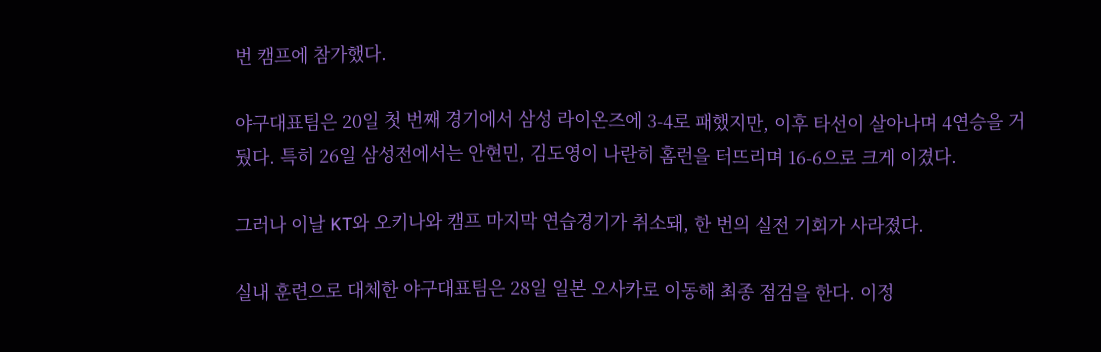번 캠프에 참가했다.

야구대표팀은 20일 첫 번째 경기에서 삼성 라이온즈에 3-4로 패했지만, 이후 타선이 살아나며 4연승을 거뒀다. 특히 26일 삼성전에서는 안현민, 김도영이 나란히 홈런을 터뜨리며 16-6으로 크게 이겼다.

그러나 이날 KT와 오키나와 캠프 마지막 연습경기가 취소돼, 한 번의 실전 기회가 사라졌다.

실내 훈련으로 대체한 야구대표팀은 28일 일본 오사카로 이동해 최종 점검을 한다. 이정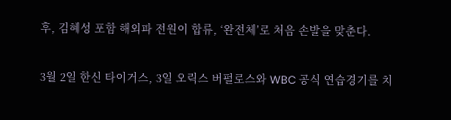후, 김혜성 포함 해외파 전원이 합류, ‘완전체’로 처음 손발을 맞춘다.

3월 2일 한신 타이거스, 3일 오릭스 버펄로스와 WBC 공식 연습경기를 치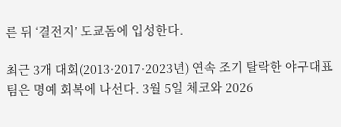른 뒤 ‘결전지’ 도쿄돔에 입성한다.

최근 3개 대회(2013·2017·2023년) 연속 조기 탈락한 야구대표팀은 명예 회복에 나선다. 3월 5일 체코와 2026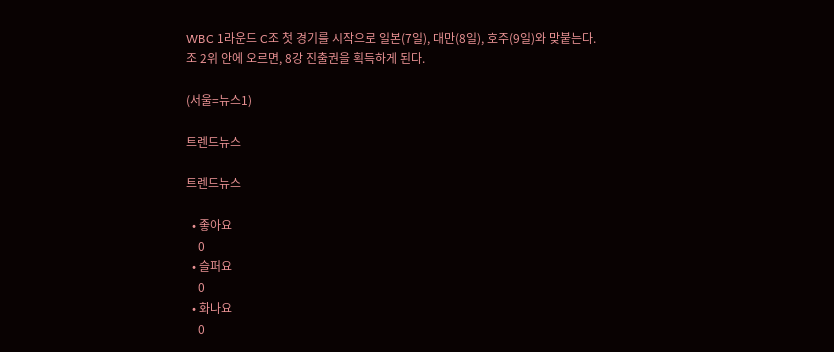WBC 1라운드 C조 첫 경기를 시작으로 일본(7일), 대만(8일), 호주(9일)와 맞붙는다. 조 2위 안에 오르면, 8강 진출권을 획득하게 된다.

(서울=뉴스1)

트렌드뉴스

트렌드뉴스

  • 좋아요
    0
  • 슬퍼요
    0
  • 화나요
    0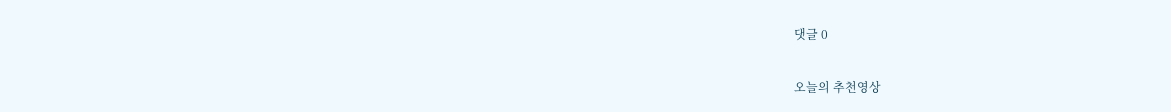댓글 0

오늘의 추천영상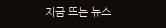지금 뜨는 뉴스